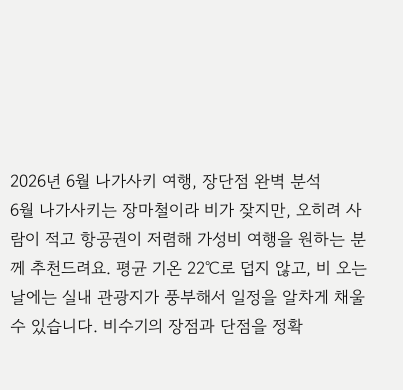2026년 6월 나가사키 여행, 장단점 완벽 분석
6월 나가사키는 장마철이라 비가 잦지만, 오히려 사람이 적고 항공권이 저렴해 가성비 여행을 원하는 분께 추천드려요. 평균 기온 22℃로 덥지 않고, 비 오는 날에는 실내 관광지가 풍부해서 일정을 알차게 채울 수 있습니다. 비수기의 장점과 단점을 정확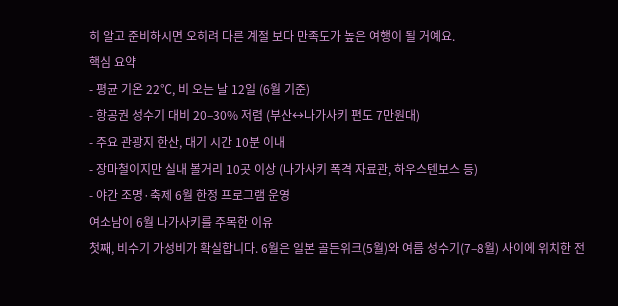히 알고 준비하시면 오히려 다른 계절 보다 만족도가 높은 여행이 될 거예요.
핵심 요약
- 평균 기온 22℃, 비 오는 날 12일 (6월 기준)
- 항공권 성수기 대비 20–30% 저렴 (부산↔나가사키 편도 7만원대)
- 주요 관광지 한산, 대기 시간 10분 이내
- 장마철이지만 실내 볼거리 10곳 이상 (나가사키 폭격 자료관, 하우스텐보스 등)
- 야간 조명·축제 6월 한정 프로그램 운영
여소남이 6월 나가사키를 주목한 이유
첫째, 비수기 가성비가 확실합니다. 6월은 일본 골든위크(5월)와 여름 성수기(7–8월) 사이에 위치한 전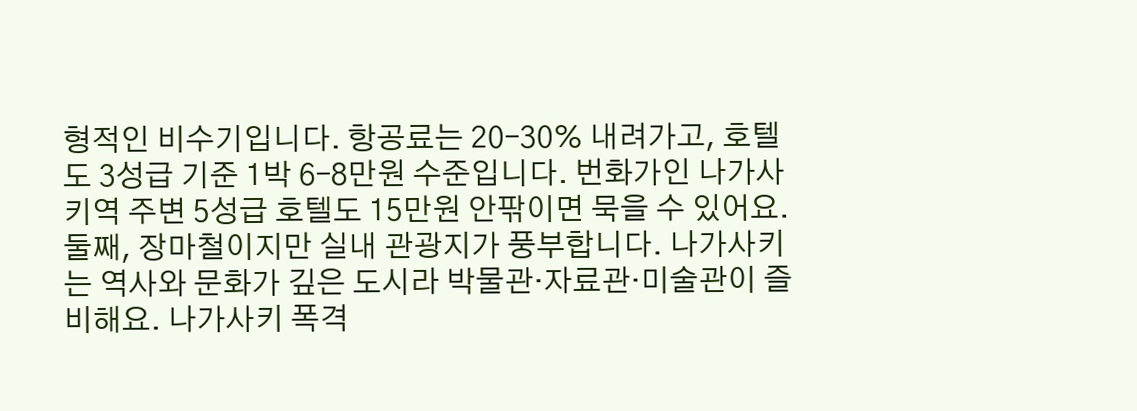형적인 비수기입니다. 항공료는 20–30% 내려가고, 호텔도 3성급 기준 1박 6–8만원 수준입니다. 번화가인 나가사키역 주변 5성급 호텔도 15만원 안팎이면 묵을 수 있어요.
둘째, 장마철이지만 실내 관광지가 풍부합니다. 나가사키는 역사와 문화가 깊은 도시라 박물관·자료관·미술관이 즐비해요. 나가사키 폭격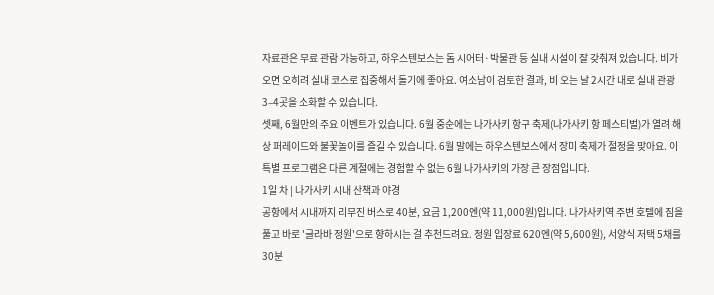자료관은 무료 관람 가능하고, 하우스텐보스는 돔 시어터·박물관 등 실내 시설이 잘 갖춰져 있습니다. 비가 오면 오히려 실내 코스로 집중해서 돌기에 좋아요. 여소남이 검토한 결과, 비 오는 날 2시간 내로 실내 관광 3–4곳을 소화할 수 있습니다.
셋째, 6월만의 주요 이벤트가 있습니다. 6월 중순에는 나가사키 항구 축제(나가사키 항 페스티벌)가 열려 해상 퍼레이드와 불꽃놀이를 즐길 수 있습니다. 6월 말에는 하우스텐보스에서 장미 축제가 절정을 맞아요. 이 특별 프로그램은 다른 계절에는 경험할 수 없는 6월 나가사키의 가장 큰 장점입니다.
1일 차 | 나가사키 시내 산책과 야경
공항에서 시내까지 리무진 버스로 40분, 요금 1,200엔(약 11,000원)입니다. 나가사키역 주변 호텔에 짐을 풀고 바로 '글라바 정원'으로 향하시는 걸 추천드려요. 정원 입장료 620엔(약 5,600원), 서양식 저택 5채를 30분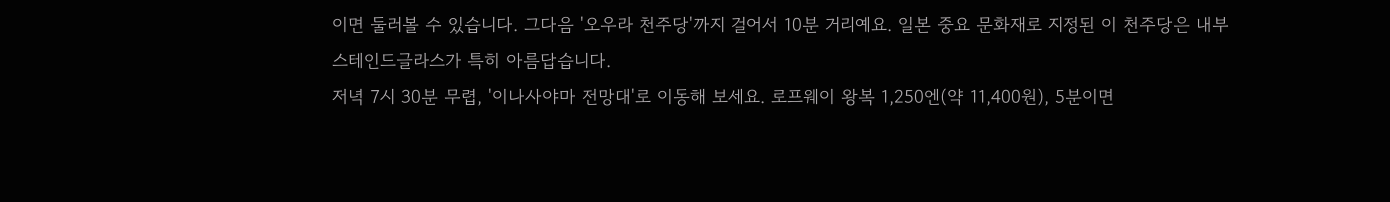이면 둘러볼 수 있습니다. 그다음 '오우라 천주당'까지 걸어서 10분 거리예요. 일본 중요 문화재로 지정된 이 천주당은 내부 스테인드글라스가 특히 아름답습니다.
저녁 7시 30분 무렵, '이나사야마 전망대'로 이동해 보세요. 로프웨이 왕복 1,250엔(약 11,400원), 5분이면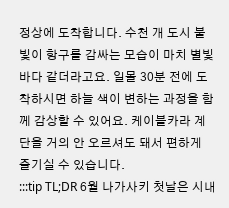정상에 도착합니다. 수천 개 도시 불빛이 항구를 감싸는 모습이 마치 별빛 바다 같더라고요. 일몰 30분 전에 도착하시면 하늘 색이 변하는 과정을 함께 감상할 수 있어요. 케이블카라 계단을 거의 안 오르셔도 돼서 편하게 즐기실 수 있습니다.
:::tip TL;DR 6월 나가사키 첫날은 시내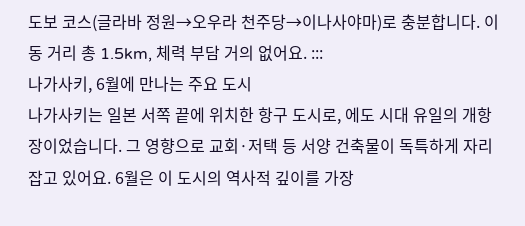도보 코스(글라바 정원→오우라 천주당→이나사야마)로 충분합니다. 이동 거리 총 1.5km, 체력 부담 거의 없어요. :::
나가사키, 6월에 만나는 주요 도시
나가사키는 일본 서쪽 끝에 위치한 항구 도시로, 에도 시대 유일의 개항장이었습니다. 그 영향으로 교회·저택 등 서양 건축물이 독특하게 자리 잡고 있어요. 6월은 이 도시의 역사적 깊이를 가장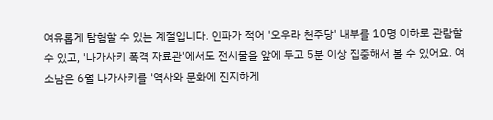여유롭게 탐험할 수 있는 계절입니다. 인파가 적어 '오우라 천주당' 내부를 10명 이하로 관람할 수 있고, '나가사키 폭격 자료관'에서도 전시물을 앞에 두고 5분 이상 집중해서 볼 수 있어요. 여소남은 6월 나가사키를 '역사와 문화에 진지하게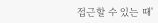접근할 수 있는 때'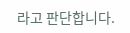라고 판단합니다.